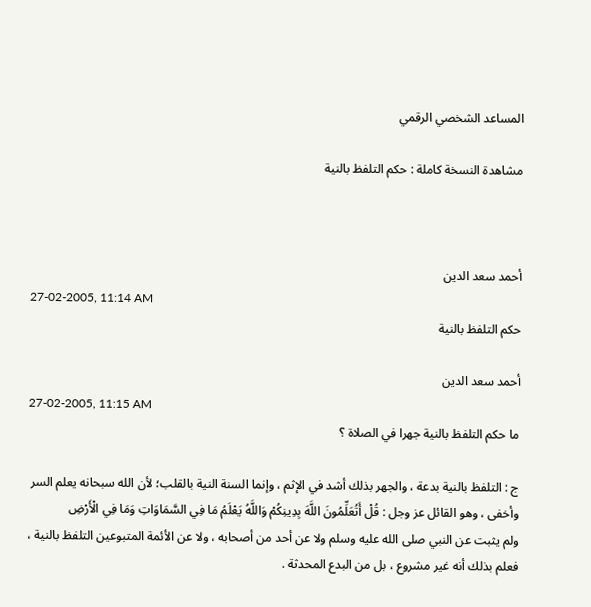المساعد الشخصي الرقمي

مشاهدة النسخة كاملة : حكم التلفظ بالنية



أحمد سعد الدين
27-02-2005, 11:14 AM
حكم التلفظ بالنية

أحمد سعد الدين
27-02-2005, 11:15 AM
ما حكم التلفظ بالنية جهرا في الصلاة ؟

ج : التلفظ بالنية بدعة ، والجهر بذلك أشد في الإثم ، وإنما السنة النية بالقلب؛ لأن الله سبحانه يعلم السر وأخفى ، وهو القائل عز وجل : قُلْ أَتُعَلِّمُونَ اللَّهَ بِدِينِكُمْ وَاللَّهُ يَعْلَمُ مَا فِي السَّمَاوَاتِ وَمَا فِي الْأَرْضِ
ولم يثبت عن النبي صلى الله عليه وسلم ولا عن أحد من أصحابه ، ولا عن الأئمة المتبوعين التلفظ بالنية ، فعلم بذلك أنه غير مشروع ، بل من البدع المحدثة .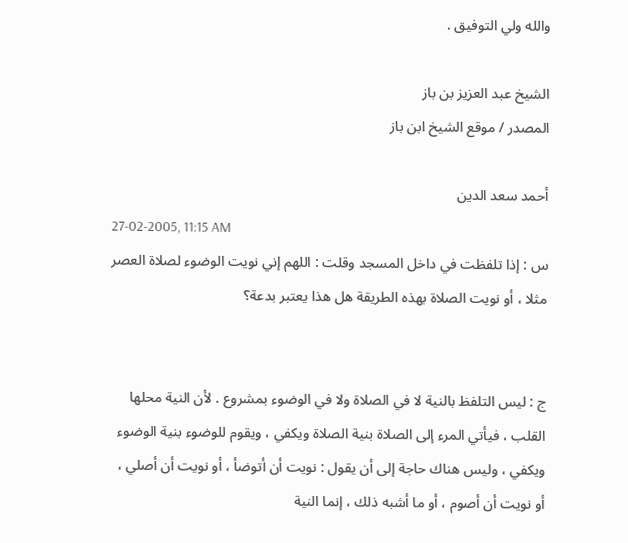والله ولي التوفيق .

الشيخ عبد العزيز بن باز
المصدر / موقع الشيخ ابن باز

أحمد سعد الدين
27-02-2005, 11:15 AM
س : إذا تلفظت في داخل المسجد وقلت : اللهم إني نويت الوضوء لصلاة العصر مثلا ، أو نويت الصلاة بهذه الطريقة هل هذا يعتبر بدعة؟


ج : ليس التلفظ بالنية لا في الصلاة ولا في الوضوء بمشروع . لأن النية محلها القلب ، فيأتي المرء إلى الصلاة بنية الصلاة ويكفي ، ويقوم للوضوء بنية الوضوء ويكفي ، وليس هناك حاجة إلى أن يقول : نويت أن أتوضأ ، أو نويت أن أصلي ، أو نويت أن أصوم ، أو ما أشبه ذلك ، إنما النية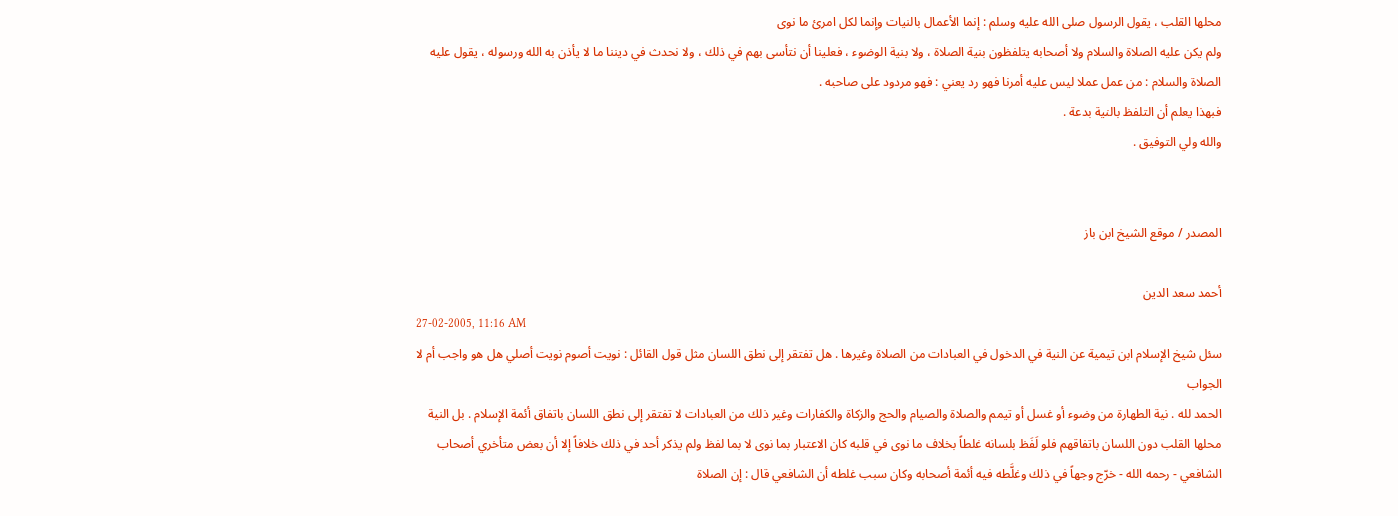محلها القلب ، يقول الرسول صلى الله عليه وسلم : إنما الأعمال بالنيات وإنما لكل امرئ ما نوى
ولم يكن عليه الصلاة والسلام ولا أصحابه يتلفظون بنية الصلاة ، ولا بنية الوضوء ، فعلينا أن نتأسى بهم في ذلك ، ولا نحدث في ديننا ما لا يأذن به الله ورسوله ، يقول عليه الصلاة والسلام : من عمل عملا ليس عليه أمرنا فهو رد يعني : فهو مردود على صاحبه .
فبهذا يعلم أن التلفظ بالنية بدعة .
والله ولي التوفيق .


المصدر / موقع الشيخ ابن باز

أحمد سعد الدين
27-02-2005, 11:16 AM
سئل شيخ الإسلام ابن تيمية عن النية في الدخول في العبادات من الصلاة وغيرها . هل تفتقر إلى نطق اللسان مثل قول القائل : نويت أصوم نويت أصلي هل هو واجب أم لا
الجواب
الحمد لله . نية الطهارة من وضوء أو غسل أو تيمم والصلاة والصيام والحج والزكاة والكفارات وغير ذلك من العبادات لا تفتقر إلى نطق اللسان باتفاق أئمة الإسلام . بل النية محلها القلب دون اللسان باتفاقهم فلو لَفَظ بلسانه غلطاً بخلاف ما نوى في قلبه كان الاعتبار بما نوى لا بما لفظ ولم يذكر أحد في ذلك خلافاً إلا أن بعض متأخري أصحاب الشافعي - رحمه الله - خرّج وجهاً في ذلك وغلَّطه فيه أئمة أصحابه وكان سبب غلطه أن الشافعي قال : إن الصلاة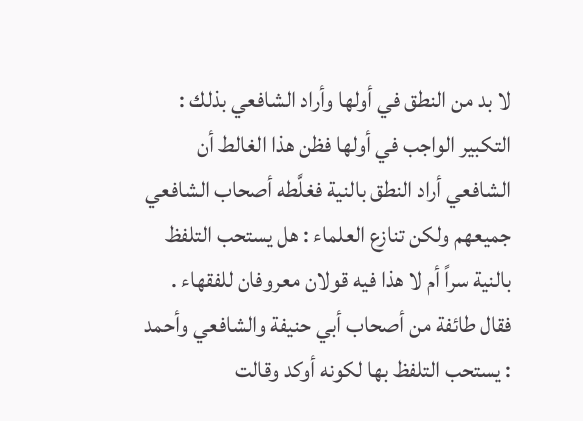لا بد من النطق في أولها وأراد الشافعي بذلك : التكبير الواجب في أولها فظن هذا الغالط أن الشافعي أراد النطق بالنية فغلَّطه أصحاب الشافعي جميعهم ولكن تنازع العلماء : هل يستحب التلفظ بالنية سراً أم لا هذا فيه قولان معروفان للفقهاء . فقال طائفة من أصحاب أبي حنيفة والشافعي وأحمد : يستحب التلفظ بها لكونه أوكد وقالت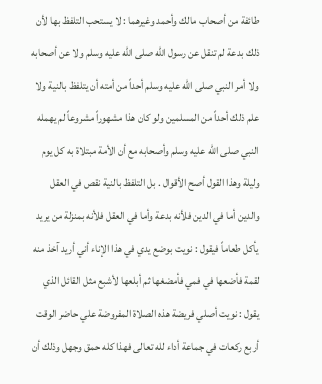طائفة من أصحاب مالك وأحمد وغيرهما : لا يستحب التلفظ بها لأن ذلك بدعة لم تنقل عن رسول الله صلى الله عليه وسلم ولا عن أصحابه ولا أمر النبي صلى الله عليه وسلم أحداً من أمته أن يتلفظ بالنية ولا علم ذلك أحداً من المسلمين ولو كان هذا مشهوراً مشروعاً لم يهمله النبي صلى الله عليه وسلم وأصحابه مع أن الأمة مبتلاة به كل يوم وليلة وهذا القول أصح الأقوال . بل التلفظ بالنية نقص في العقل والدين أما في الدين فلأنه بدعة وأما في العقل فلأنه بمنزلة من يريد يأكل طعاماً فيقول : نويت بوضع يدي في هذا الإناء أني أريد آخذ منه لقمة فأضعها في فمي فأمضغها ثم أبلعها لأشبع مثل القائل الذي يقول : نويت أصلي فريضة هذه الصلاة المفروضة علي حاضر الوقت أربع ركعات في جماعة أداء لله تعالى فهذا كله حمق وجهل وذلك أن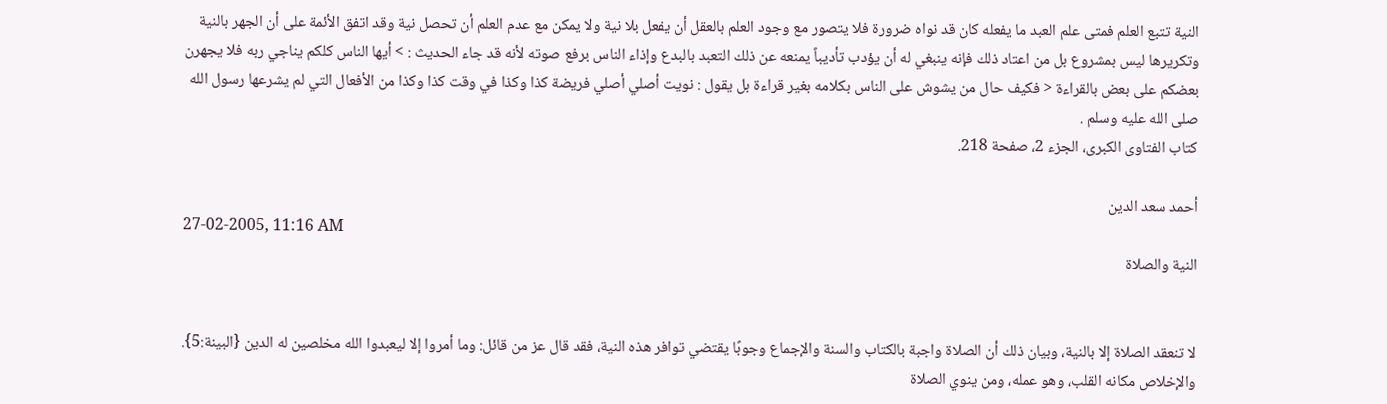النية تتبع العلم فمتى علم العبد ما يفعله كان قد نواه ضرورة فلا يتصور مع وجود العلم بالعقل أن يفعل بلا نية ولا يمكن مع عدم العلم أن تحصل نية وقد اتفق الأئمة على أن الجهر بالنية وتكريرها ليس بمشروع بل من اعتاد ذلك فإنه ينبغي له أن يؤدب تأديباً يمنعه عن ذلك التعبد بالبدع وإذاء الناس برفع صوته لأنه قد جاء الحديث : > أيها الناس كلكم يناجي ربه فلا يجهرن بعضكم على بعض بالقراءة < فكيف حال من يشوش على الناس بكلامه بغير قراءة بل يقول : نويت أصلي أصلي فريضة كذا وكذا في وقت كذا وكذا من الأفعال التي لم يشرعها رسول الله صلى الله عليه وسلم .
كتاب الفتاوى الكبرى، الجزء 2، صفحة 218.

أحمد سعد الدين
27-02-2005, 11:16 AM
النية والصلاة


لا تنعقد الصلاة إلا بالنية، وبيان ذلك أن الصلاة واجبة بالكتاب والسنة والإجماع وجوبًا يقتضي توافر هذه النية، فقد قال عز من قائل: وما أمروا إلا ليعبدوا الله مخلصين له الدين {البينة:5}. والإخلاص مكانه القلب، وهو عمله، ومن ينوي الصلاة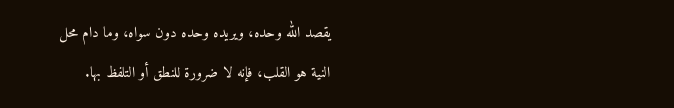يقصد الله وحده، ويريده وحده دون سواه، وما دام محل النية هو القلب، فإنه لا ضرورة للنطق أو التلفظ بها.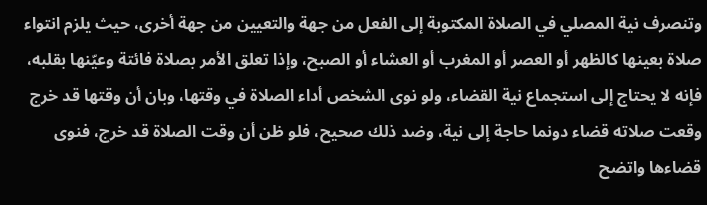وتنصرف نية المصلي في الصلاة المكتوبة إلى الفعل من جهة والتعيين من جهة أخرى، حيث يلزم انتواء صلاة بعينها كالظهر أو العصر أو المغرب أو العشاء أو الصبح، وإذا تعلق الأمر بصلاة فائتة وعيّنها بقلبه، فإنه لا يحتاج إلى استجماع نية القضاء، ولو نوى الشخص أداء الصلاة في وقتها، وبان أن وقتها قد خرج وقعت صلاته قضاء دونما حاجة إلى نية، وضد ذلك صحيح، فلو ظن أن وقت الصلاة قد خرج، فنوى قضاءها واتضح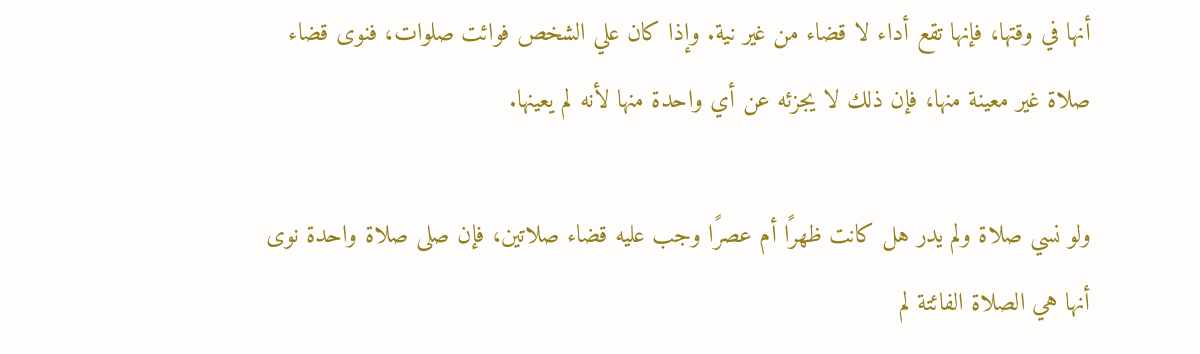أنها في وقتها، فإنها تقع أداء لا قضاء من غير نية. وإذا كان علي الشخص فوائت صلوات، فنوى قضاء صلاة غير معينة منها، فإن ذلك لا يجزئه عن أي واحدة منها لأنه لم يعينها.

ولو نسي صلاة ولم يدر هل كانت ظهرًا أم عصرًا وجب عليه قضاء صلاتين، فإن صلى صلاة واحدة نوى أنها هي الصلاة الفائتة لم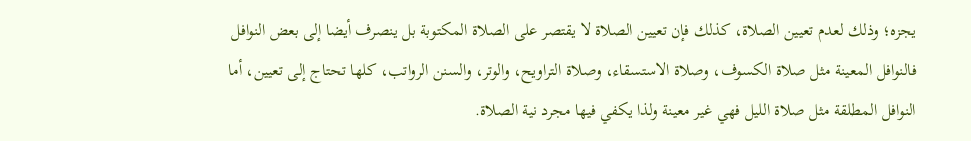يجزه؛ وذلك لعدم تعيين الصلاة، كذلك فإن تعيين الصلاة لا يقتصر على الصلاة المكتوبة بل ينصرف أيضا إلى بعض النوافل فالنوافل المعينة مثل صلاة الكسوف، وصلاة الاستسقاء، وصلاة التراويح، والوتر، والسنن الرواتب، كلها تحتاج إلى تعيين، أما النوافل المطلقة مثل صلاة الليل فهي غير معينة ولذا يكفي فيها مجرد نية الصلاة.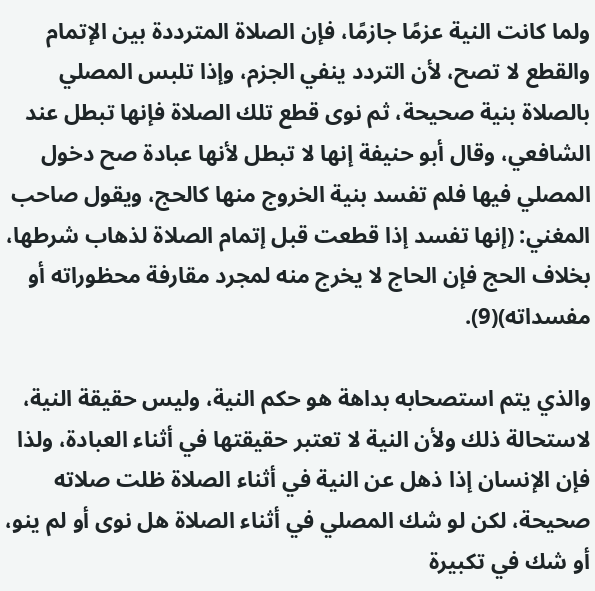ولما كانت النية عزمًا جازمًا، فإن الصلاة المترددة بين الإتمام والقطع لا تصح، لأن التردد ينفي الجزم، وإذا تلبس المصلي بالصلاة بنية صحيحة، ثم نوى قطع تلك الصلاة فإنها تبطل عند الشافعي، وقال أبو حنيفة إنها لا تبطل لأنها عبادة صح دخول المصلي فيها فلم تفسد بنية الخروج منها كالحج، ويقول صاحب المغني: (إنها تفسد إذا قطعت قبل إتمام الصلاة لذهاب شرطها، بخلاف الحج فإن الحاج لا يخرج منه لمجرد مقارفة محظوراته أو مفسداته)(9).

والذي يتم استصحابه بداهة هو حكم النية، وليس حقيقة النية، لاستحالة ذلك ولأن النية لا تعتبر حقيقتها في أثناء العبادة، ولذا فإن الإنسان إذا ذهل عن النية في أثناء الصلاة ظلت صلاته صحيحة، لكن لو شك المصلي في أثناء الصلاة هل نوى أو لم ينو، أو شك في تكبيرة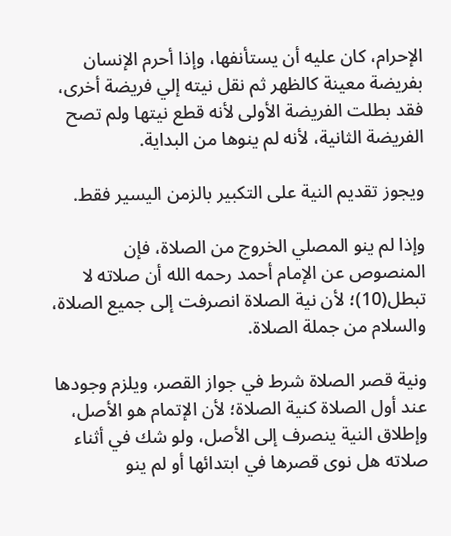الإحرام، كان عليه أن يستأنفها، وإذا أحرم الإنسان بفريضة معينة كالظهر ثم نقل نيته إلي فريضة أخرى، فقد بطلت الفريضة الأولى لأنه قطع نيتها ولم تصح الفريضة الثانية، لأنه لم ينوها من البداية.

ويجوز تقديم النية على التكبير بالزمن اليسير فقط.

وإذا لم ينو المصلي الخروج من الصلاة، فإن المنصوص عن الإمام أحمد رحمه الله أن صلاته لا تبطل(10)؛ لأن نية الصلاة انصرفت إلى جميع الصلاة، والسلام من جملة الصلاة.

ونية قصر الصلاة شرط في جواز القصر، ويلزم وجودها عند أول الصلاة كنية الصلاة؛ لأن الإتمام هو الأصل، وإطلاق النية ينصرف إلى الأصل، ولو شك في أثناء صلاته هل نوى قصرها في ابتدائها أو لم ينو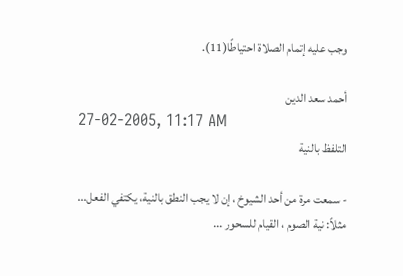وجب عليه إتمام الصلاة احتياطًا(11).

أحمد سعد الدين
27-02-2005, 11:17 AM
التلفظ بالنية

- سمعت مرة من أحد الشيوخ ، إن لا يجب النطق بالنية، يكتفي الفعل... مثلاً: نية الصوم ، القيام للسحور ...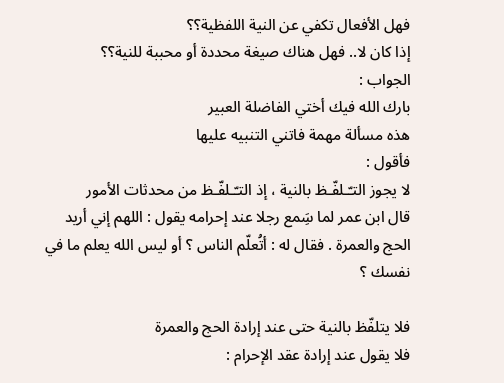فهل الأفعال تكفي عن النية اللفظية؟؟
إذا كان لا.. فهل هناك صيغة محددة أو محببة للنية؟؟
الجواب :
بارك الله فيك أختي الفاضلة العبير
هذه مسألة مهمة فاتني التنبيه عليها
فأقول :
لا يجوز التـّـلفّـظ بالنية ، إذ التـّـلفّـظ من محدثات الأمور
قال ابن عمر لما سَِمع رجلا عند إحرامه يقول : اللهم إني أريد الحج والعمرة . فقال له : أتُعلّم الناس ؟ أو ليس الله يعلم ما في نفسك ؟

فلا يتلفّظ بالنية حتى عند إرادة الحج والعمرة
فلا يقول عند إرادة عقد الإحرام :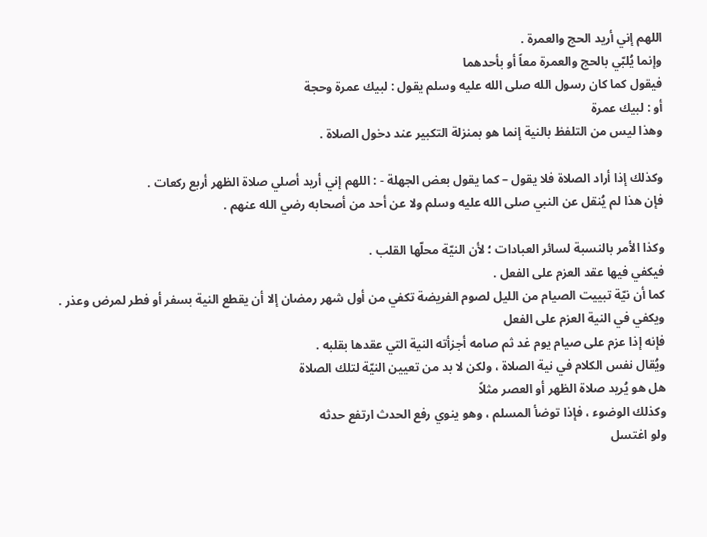اللهم إني أريد الحج والعمرة .
وإنما يُلبّي بالحج والعمرة معاً أو بأحدهما
فيقول كما كان رسول الله صلى الله عليه وسلم يقول : لبيك عمرة وحجة
أو : لبيك عمرة
وهذا ليس من التلفظ بالنية إنما هو بمنزلة التكبير عند دخول الصلاة .

وكذلك إذا أراد الصلاة فلا يقول – كما يقول بعض الجهلة - : اللهم إني أريد أصلي صلاة الظهر أربع ركعات .
فإن هذا لم يُنقل عن النبي صلى الله عليه وسلم ولا عن أحد من أصحابه رضي الله عنهم .

وكذا الأمر بالنسبة لسائر العبادات ؛ لأن النيّة محلّها القلب .
فيكفي فيها عقد العزم على الفعل .
كما أن نيّة تبييت الصيام من الليل لصوم الفريضة تكفي من أول شهر رمضان إلا أن يقطع النية بسفر أو فطر لمرض وعذر .
ويكفي في النية العزم على الفعل
فإنه إذا عزم على صيام يوم غد ثم صامه أجزأته النية التي عقدها بقلبه .
ويُقال نفس الكلام في نية الصلاة ، ولكن لا بد من تعيين النيّة لتلك الصلاة
هل هو يُريد صلاة الظهر أو العصر مثلاً
وكذلك الوضوء ، فإذا توضأ المسلم ، وهو ينوي رفع الحدث ارتفع حدثه
ولو اغتسل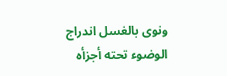ونوى بالغسل اندراج الوضوء تحته أجزأه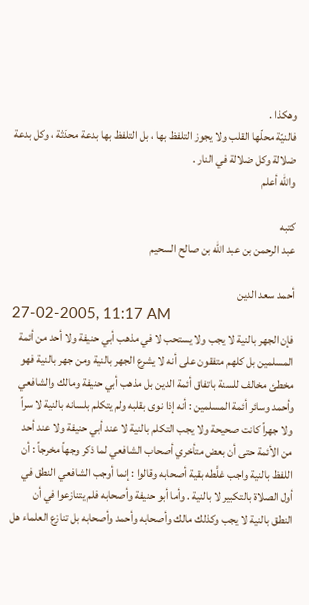وهكذا .
فالنيّة محلّها القلب ولا يجوز التلفظ بها ، بل التلفظ بها بدعة محدَثة ، وكل بدعة ضلالة وكل ضلالة في النار .
والله أعلم

كتبه
عبد الرحمن بن عبد الله بن صالح السحيم

أحمد سعد الدين
27-02-2005, 11:17 AM
فإن الجهر بالنية لا يجب ولا يستحب لا في مذهب أبي حنيفة ولا أحد من أئمة المسلمين بل كلهم متفقون على أنه لا يشرع الجهر بالنية ومن جهر بالنية فهو مخطئ مخالف للسنة باتفاق أئمة الدين بل مذهب أبي حنيفة ومالك والشافعي وأحمد وسائر أئمة المسلمين : أنه إذا نوى بقلبه ولم يتكلم بلسانه بالنية لا سراً ولا جهراً كانت صحيحة ولا يجب التكلم بالنية لا عند أبي حنيفة ولا عند أحد من الأئمة حتى أن بعض متأخري أصحاب الشافعي لما ذكر وجهاً مخرجاً : أن اللفظ بالنية واجب غلَّطه بقية أصحابه وقالوا : إنما أوجب الشافعي النطق في أول الصلاة بالتكبير لا بالنية . وأما أبو حنيفة وأصحابه فلم يتنازعوا في أن النطق بالنية لا يجب وكذلك مالك وأصحابه وأحمد وأصحابه بل تنازع العلماء هل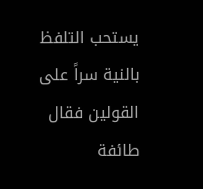يستحب التلفظ بالنية سراً على القولين فقال طائفة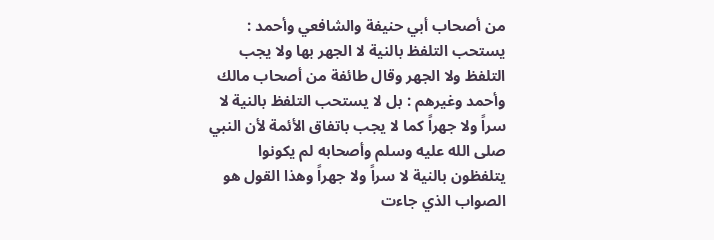من أصحاب أبي حنيفة والشافعي وأحمد : يستحب التلفظ بالنية لا الجهر بها ولا يجب التلفظ ولا الجهر وقال طائفة من أصحاب مالك وأحمد وغيرهم : بل لا يستحب التلفظ بالنية لا سراً ولا جهراً كما لا يجب باتفاق الأئمة لأن النبي صلى الله عليه وسلم وأصحابه لم يكونوا يتلفظون بالنية لا سراً ولا جهراً وهذا القول هو الصواب الذي جاءت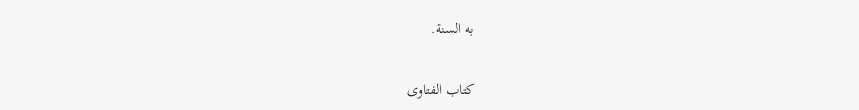به السنة.

كتاب الفتاوى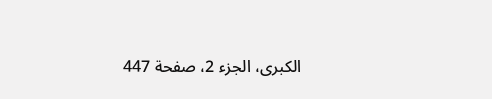الكبرى، الجزء 2، صفحة 447